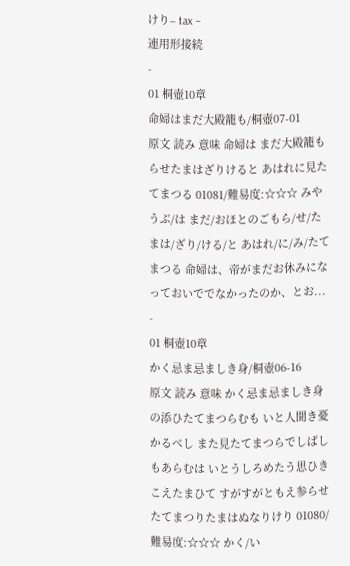けり– tax –
連用形接続
-
01 桐壺10章
命婦はまだ大殿籠も/桐壺07-01
原文 読み 意味 命婦は まだ大殿籠もらせたまはざりけると あはれに見たてまつる 01081/難易度:☆☆☆ みやうぶ/は まだ/おほとのごもら/せ/たまは/ざり/ける/と あはれ/に/み/たてまつる 命婦は、帝がまだお休みになっておいででなかったのか、とお... -
01 桐壺10章
かく忌ま忌ましき身/桐壺06-16
原文 読み 意味 かく忌ま忌ましき身の添ひたてまつらむも いと人聞き憂かるべし また見たてまつらでしばしもあらむは いとうしろめたう思ひきこえたまひて すがすがともえ参らせたてまつりたまはぬなりけり 01080/難易度:☆☆☆ かく/い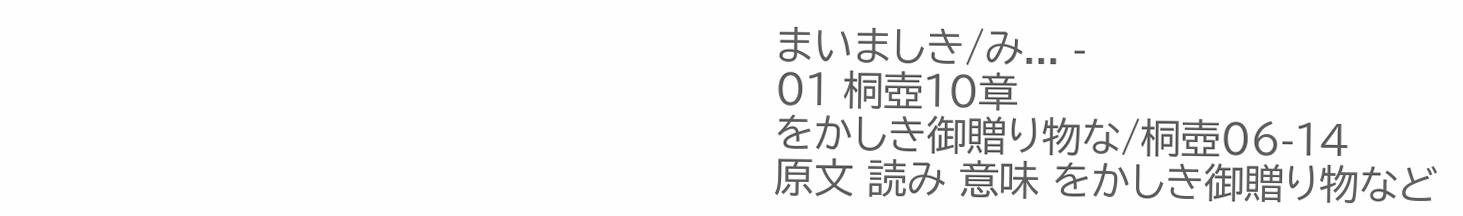まいましき/み... -
01 桐壺10章
をかしき御贈り物な/桐壺06-14
原文 読み 意味 をかしき御贈り物など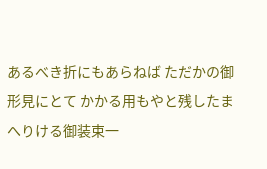あるべき折にもあらねば ただかの御形見にとて かかる用もやと残したまへりける御装束一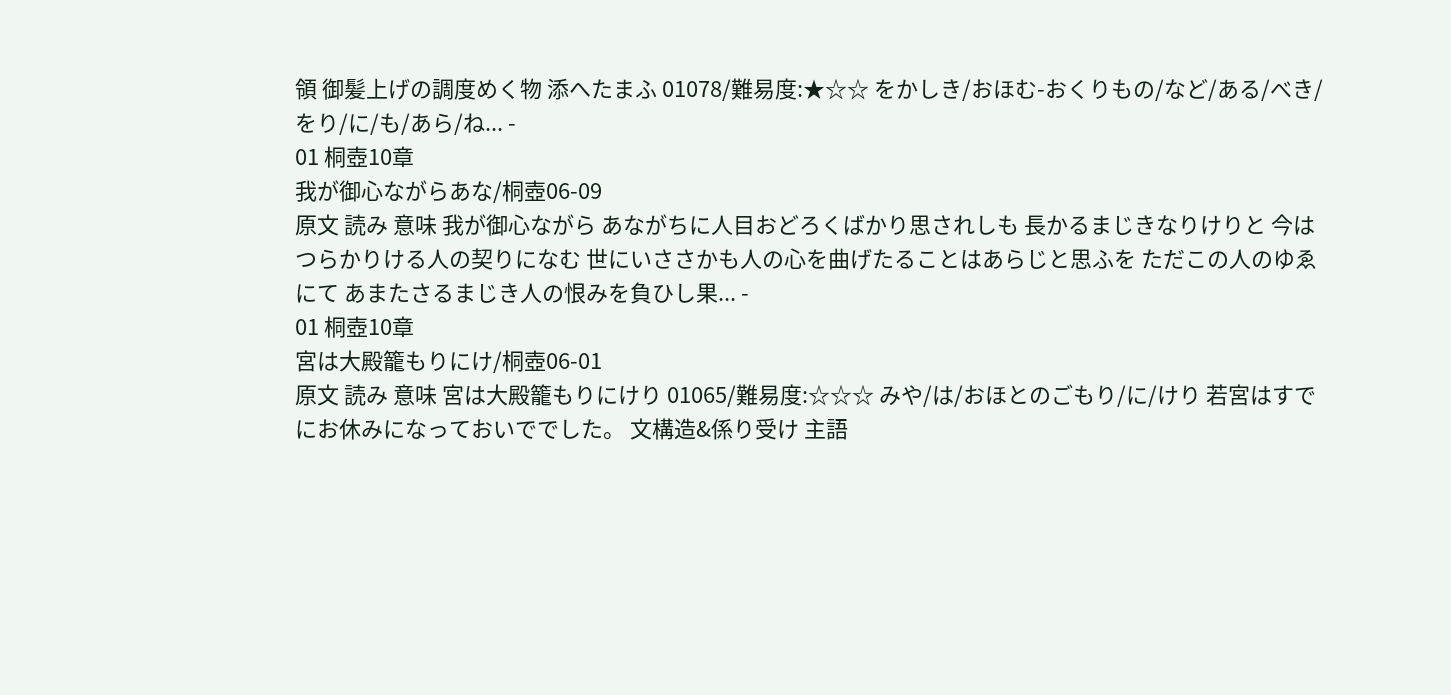領 御髪上げの調度めく物 添へたまふ 01078/難易度:★☆☆ をかしき/おほむ-おくりもの/など/ある/べき/をり/に/も/あら/ね... -
01 桐壺10章
我が御心ながらあな/桐壺06-09
原文 読み 意味 我が御心ながら あながちに人目おどろくばかり思されしも 長かるまじきなりけりと 今はつらかりける人の契りになむ 世にいささかも人の心を曲げたることはあらじと思ふを ただこの人のゆゑにて あまたさるまじき人の恨みを負ひし果... -
01 桐壺10章
宮は大殿籠もりにけ/桐壺06-01
原文 読み 意味 宮は大殿籠もりにけり 01065/難易度:☆☆☆ みや/は/おほとのごもり/に/けり 若宮はすでにお休みになっておいででした。 文構造&係り受け 主語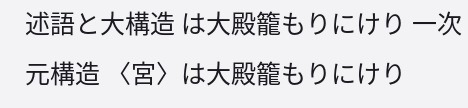述語と大構造 は大殿籠もりにけり 一次元構造 〈宮〉は大殿籠もりにけり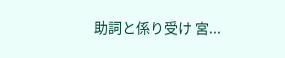助詞と係り受け 宮...